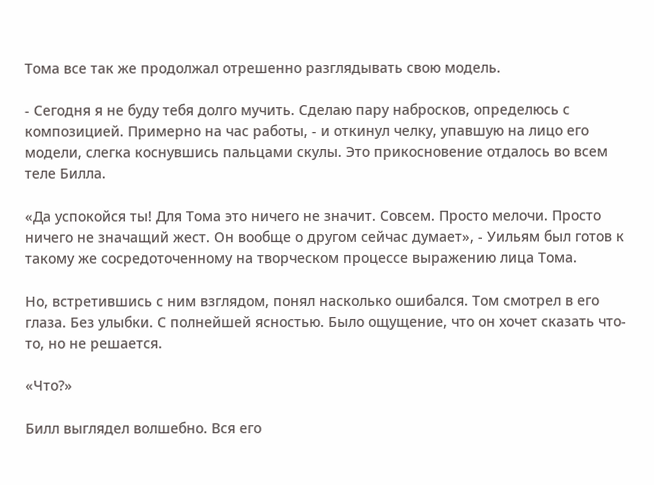Тома все так же продолжал отрешенно разглядывать свою модель.

- Сегодня я не буду тебя долго мучить. Сделаю пару набросков, определюсь с композицией. Примерно на час работы, - и откинул челку, упавшую на лицо его модели, слегка коснувшись пальцами скулы. Это прикосновение отдалось во всем теле Билла.

«Да успокойся ты! Для Тома это ничего не значит. Совсем. Просто мелочи. Просто ничего не значащий жест. Он вообще о другом сейчас думает», - Уильям был готов к такому же сосредоточенному на творческом процессе выражению лица Тома.

Но, встретившись с ним взглядом, понял насколько ошибался. Том смотрел в его глаза. Без улыбки. С полнейшей ясностью. Было ощущение, что он хочет сказать что-то, но не решается.

«Что?»

Билл выглядел волшебно. Вся его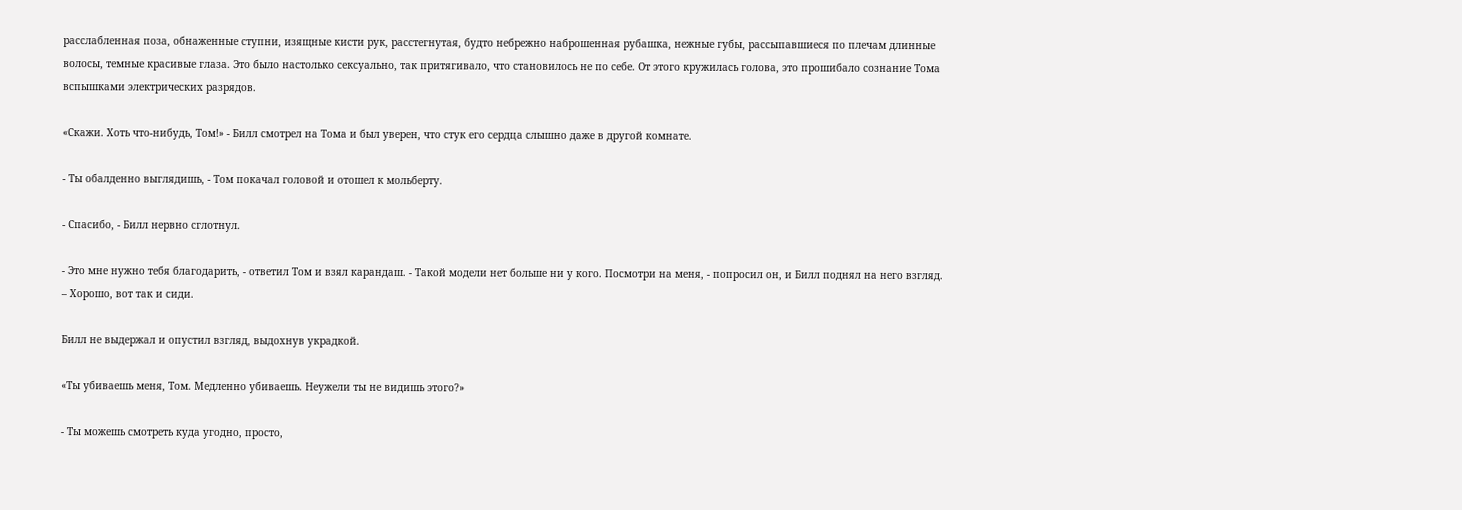расслабленная поза, обнаженные ступни, изящные кисти рук, расстегнутая, будто небрежно наброшенная рубашка, нежные губы, рассыпавшиеся по плечам длинные волосы, темные красивые глаза. Это было настолько сексуально, так притягивало, что становилось не по себе. От этого кружилась голова, это прошибало сознание Тома вспышками электрических разрядов.

«Скажи. Хоть что-нибудь, Том!» - Билл смотрел на Тома и был уверен, что стук его сердца слышно даже в другой комнате.

- Ты обалденно выглядишь, - Том покачал головой и отошел к мольберту.

- Спасибо, - Билл нервно сглотнул.

- Это мне нужно тебя благодарить, - ответил Том и взял карандаш. - Такой модели нет больше ни у кого. Посмотри на меня, - попросил он, и Билл поднял на него взгляд. – Хорошо, вот так и сиди.

Билл не выдержал и опустил взгляд, выдохнув украдкой.

«Ты убиваешь меня, Том. Медленно убиваешь. Неужели ты не видишь этого?»

- Ты можешь смотреть куда угодно, просто,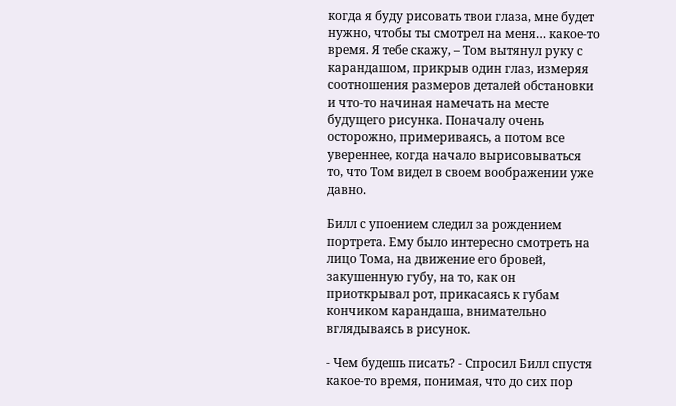когда я буду рисовать твои глаза, мне будет нужно, чтобы ты смотрел на меня… какое-то время. Я тебе скажу, – Том вытянул руку с карандашом, прикрыв один глаз, измеряя соотношения размеров деталей обстановки и что-то начиная намечать на месте будущего рисунка. Поначалу очень осторожно, примериваясь, а потом все увереннее, когда начало вырисовываться то, что Том видел в своем воображении уже давно.

Билл с упоением следил за рождением портрета. Ему было интересно смотреть на лицо Тома, на движение его бровей, закушенную губу, на то, как он приоткрывал рот, прикасаясь к губам кончиком карандаша, внимательно вглядываясь в рисунок.

- Чем будешь писать? - Спросил Билл спустя какое-то время, понимая, что до сих пор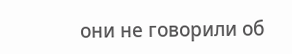они не говорили об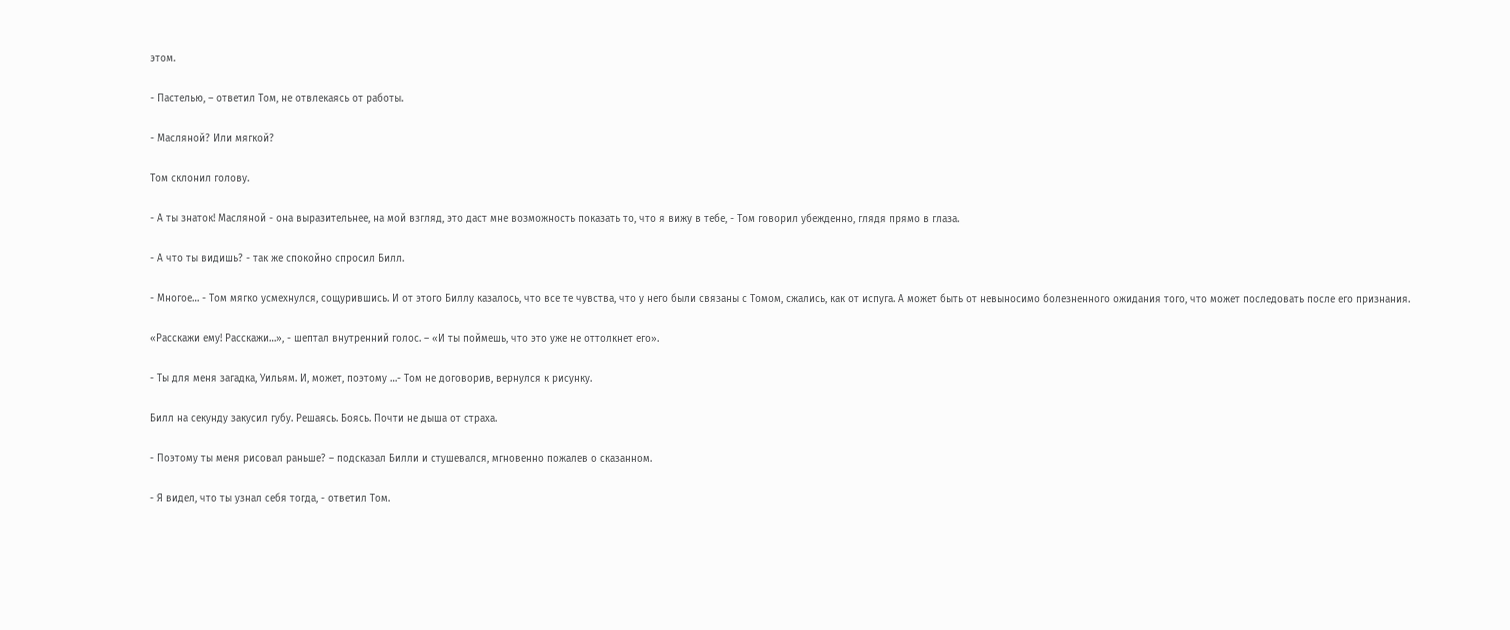этом.

- Пастелью, – ответил Том, не отвлекаясь от работы.

- Масляной? Или мягкой?

Том склонил голову.

- А ты знаток! Масляной - она выразительнее, на мой взгляд, это даст мне возможность показать то, что я вижу в тебе, - Том говорил убежденно, глядя прямо в глаза.

- А что ты видишь? - так же спокойно спросил Билл.

- Многое… - Том мягко усмехнулся, сощурившись. И от этого Биллу казалось, что все те чувства, что у него были связаны с Томом, сжались, как от испуга. А может быть от невыносимо болезненного ожидания того, что может последовать после его признания.

«Расскажи ему! Расскажи…», - шептал внутренний голос. – «И ты поймешь, что это уже не оттолкнет его».

- Ты для меня загадка, Уильям. И, может, поэтому …- Том не договорив, вернулся к рисунку.

Билл на секунду закусил губу. Решаясь. Боясь. Почти не дыша от страха.

- Поэтому ты меня рисовал раньше? – подсказал Билли и стушевался, мгновенно пожалев о сказанном.

- Я видел, что ты узнал себя тогда, - ответил Том.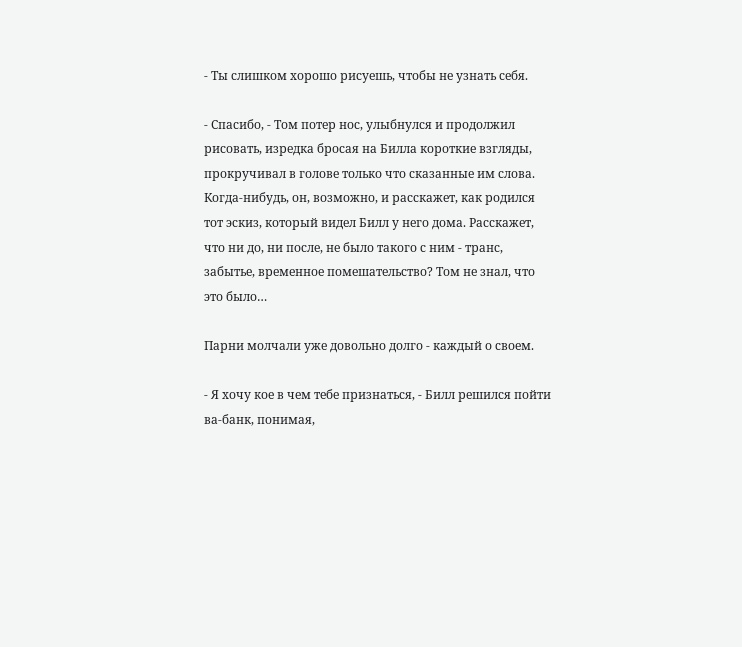- Ты слишком хорошо рисуешь, чтобы не узнать себя.

- Спасибо, - Том потер нос, улыбнулся и продолжил рисовать, изредка бросая на Билла короткие взгляды, прокручивал в голове только что сказанные им слова. Когда-нибудь, он, возможно, и расскажет, как родился тот эскиз, который видел Билл у него дома. Расскажет, что ни до, ни после, не было такого с ним - транс, забытье, временное помешательство? Том не знал, что это было…

Парни молчали уже довольно долго - каждый о своем.

- Я хочу кое в чем тебе признаться, - Билл решился пойти ва-банк, понимая,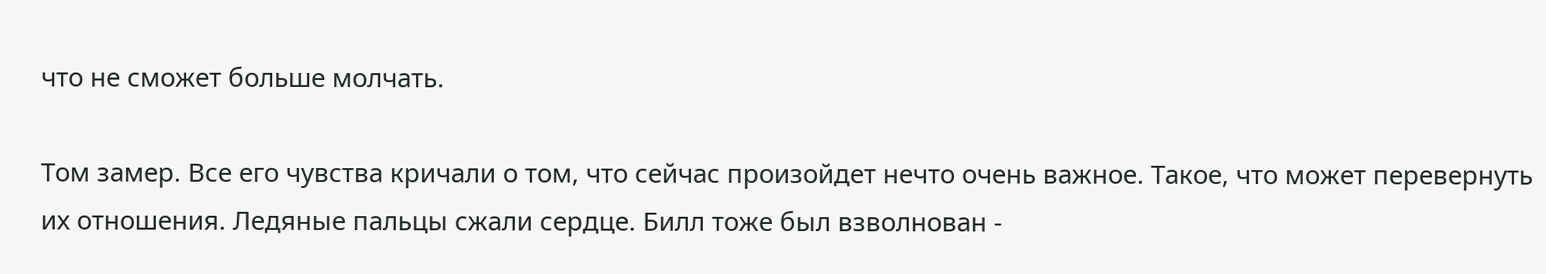что не сможет больше молчать.

Том замер. Все его чувства кричали о том, что сейчас произойдет нечто очень важное. Такое, что может перевернуть их отношения. Ледяные пальцы сжали сердце. Билл тоже был взволнован -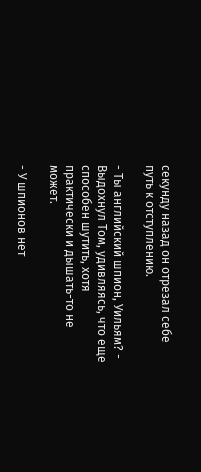секунду назад он отрезал себе путь к отступлению.

- Ты английский шпион, Уильям? - Выдохнул Том, удивляясь, что еще способен шутить, хотя практически и дышать-то не может.

- У шпионов нет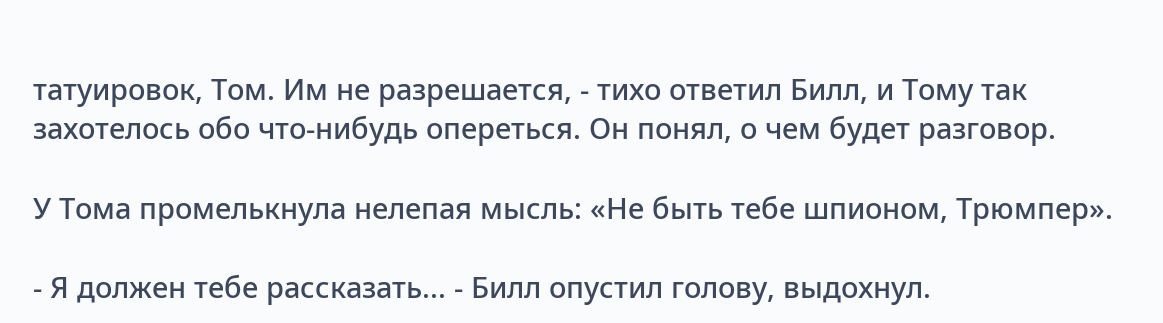татуировок, Том. Им не разрешается, - тихо ответил Билл, и Тому так захотелось обо что-нибудь опереться. Он понял, о чем будет разговор.

У Тома промелькнула нелепая мысль: «Не быть тебе шпионом, Трюмпер».

- Я должен тебе рассказать... - Билл опустил голову, выдохнул.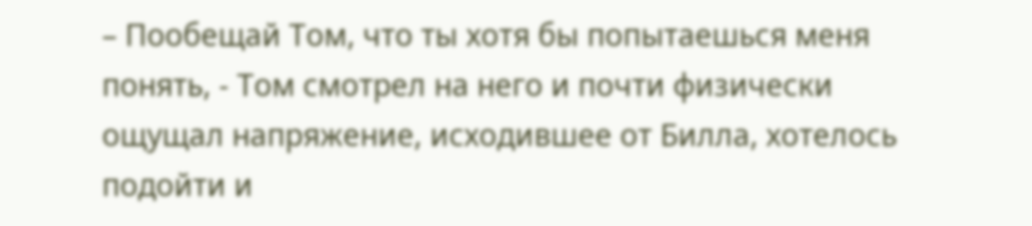– Пообещай Том, что ты хотя бы попытаешься меня понять, - Том смотрел на него и почти физически ощущал напряжение, исходившее от Билла, хотелось подойти и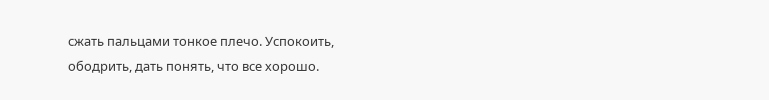сжать пальцами тонкое плечо. Успокоить, ободрить, дать понять, что все хорошо.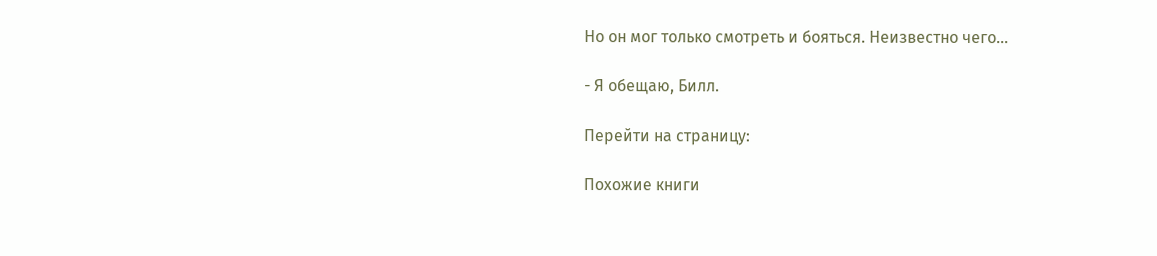Но он мог только смотреть и бояться. Неизвестно чего…

- Я обещаю, Билл.

Перейти на страницу:

Похожие книги